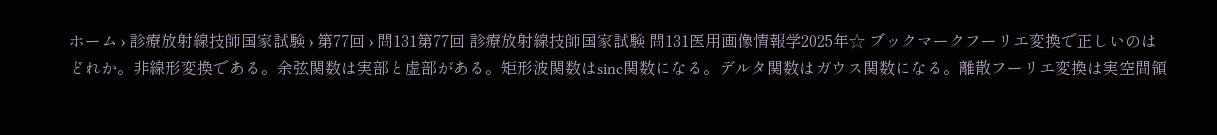ホーム › 診療放射線技師国家試験 › 第77回 › 問131第77回 診療放射線技師国家試験 問131医用画像情報学2025年☆ ブックマークフーリエ変換で正しいのはどれか。非線形変換である。余弦関数は実部と虚部がある。矩形波関数はsinc関数になる。デルタ関数はガウス関数になる。離散フーリエ変換は実空間領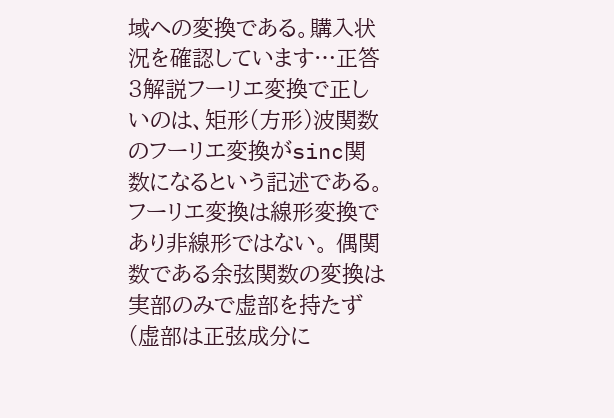域への変換である。購入状況を確認しています…正答3解説フーリエ変換で正しいのは、矩形(方形)波関数のフーリエ変換がsinc関数になるという記述である。 フーリエ変換は線形変換であり非線形ではない。 偶関数である余弦関数の変換は実部のみで虚部を持たず(虚部は正弦成分に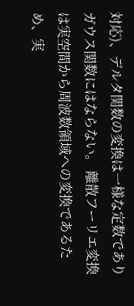対応)、デルタ関数の変換は一様な定数でありガウス関数にはならない。 離散フーリエ変換は実空間から周波数領域への変換であるため、実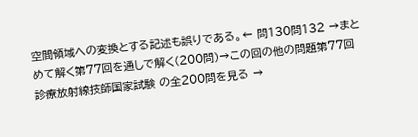空間領域への変換とする記述も誤りである。← 問130問132 →まとめて解く第77回を通しで解く(200問)→この回の他の問題第77回 診療放射線技師国家試験 の全200問を見る →